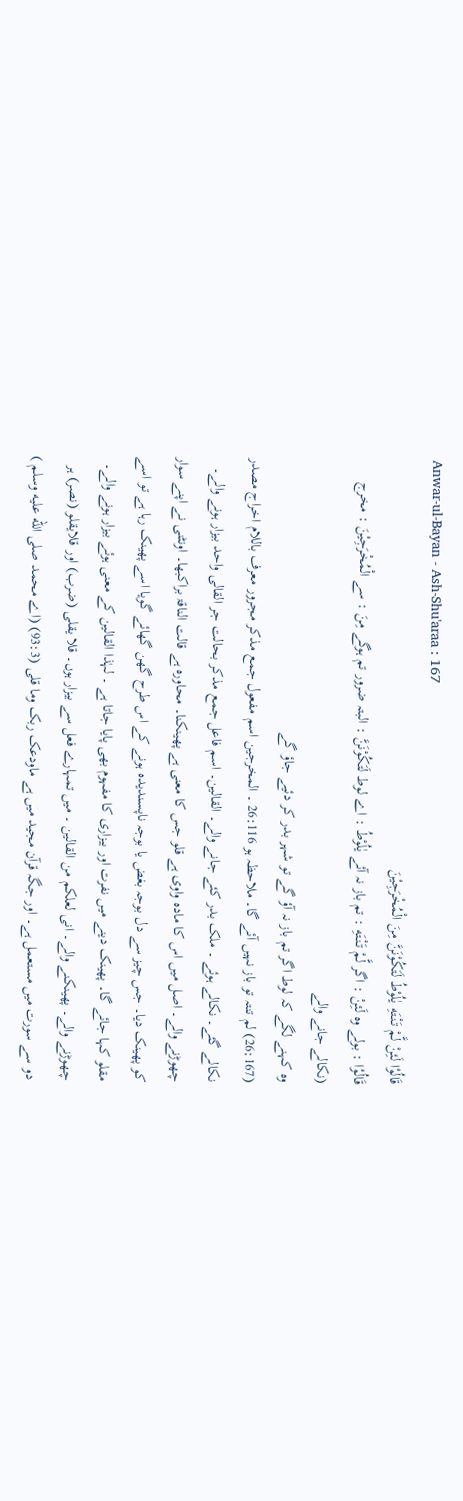Anwar-ul-Bayan - Ash-Shu'araa : 167
قَالُوْا لَئِنْ لَّمْ تَنْتَهِ یٰلُوْطُ لَتَكُوْنَنَّ مِنَ الْمُخْرَجِیْنَ
قَالُوْا : بولے وہ لَئِنْ : اگر لَّمْ تَنْتَهِ : تم باز نہ آئے يٰلُوْطُ : اے لوط لَتَكُوْنَنَّ : البتہ ضرور تم ہوگے مِنَ : سے الْمُخْرَجِيْنَ : مخرج (نکالے جانے والے
وہ کہنے لگے کہ لوط اگر تم باز نہ آؤ گے تو شہر بدر کر دئیے جاؤ گے
(26:167) لم تنتہ تو باز نہیں آئے گا۔ ملاحظہ ہو 26:116 ۔ المخرجین اسم مفعول جمع مذکر مجرور معرف باللام اخراج مصدر نکالے گئے۔ نکالے ہوئے ۔ ملک بدر کئے جانے والے۔ القالین۔ اسم فاعل جمع مذکر بحالت جر القالی واحد بیزار ہونے والے۔ چھوڑنے والے۔ اصل میں اس کا مادہ واوی ہے قلو جس کا معنی ہے پھینکنا۔ محاورہ ہے قالت الناقۃ براکبھا۔ اونٹنی نے اپنے سوار کو پھینک دیا۔ جس چیز سے دل بوجہ بغض یا بوجہ ناپسندیدہ ہونے کے اس طرح گھن گھائے گویا اسے پھینک رہا ہے تو اسے مقلو کہا جائے گا۔ پھینک دینے میں نفرت اور بیزاری کا مفہوم بھی پایا جاتا ہے ۔ لہٰذا القالین کے معنی ہوئے بیزار ہونے والے۔ چھوڑنے والے۔ پھینکنے والے۔ انی لعلکم من القالین ۔ میں تمہارے فعل سے بیزار ہوں۔ قلا یقلی (ضرب) اور قلایقلو (نصر) ہر دو سے سورت میں مستعمل ہے۔ اور جگہ قرآن مجید میں ہے ماودعک ربک وما قلی (93:3) (اے محمد صلى الله عليه وسلم )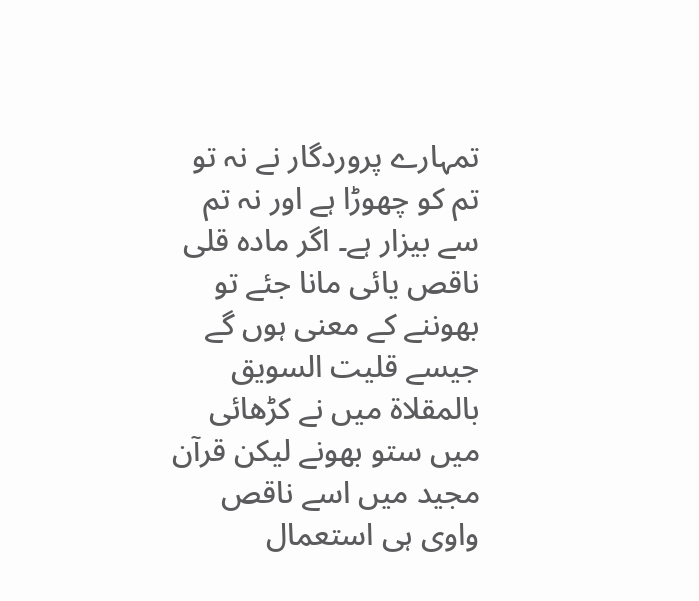تمہارے پروردگار نے نہ تو تم کو چھوڑا ہے اور نہ تم سے بیزار ہے۔ اگر مادہ قلی ناقص یائی مانا جئے تو بھوننے کے معنی ہوں گے جیسے قلیت السویق بالمقلاۃ میں نے کڑھائی میں ستو بھونے لیکن قرآن مجید میں اسے ناقص واوی ہی استعمال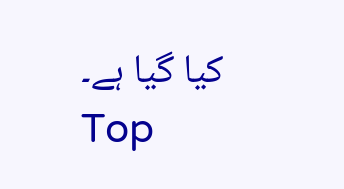کیا گیا ہے۔
Top